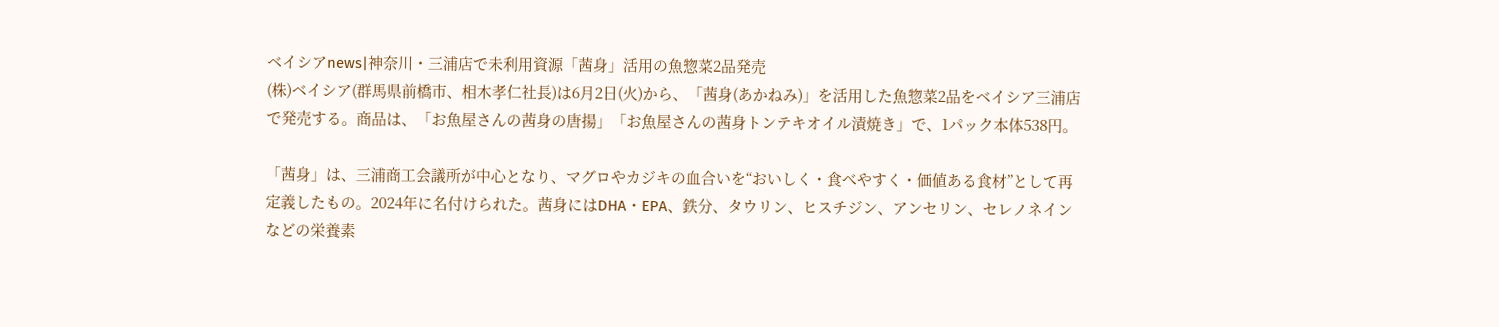ベイシアnews|神奈川・三浦店で未利用資源「茜身」活用の魚惣菜2品発売
(株)ベイシア(群馬県前橋市、相木孝仁社長)は6月2日(火)から、「茜身(あかねみ)」を活用した魚惣菜2品をベイシア三浦店で発売する。商品は、「お魚屋さんの茜身の唐揚」「お魚屋さんの茜身トンテキオイル漬焼き」で、1パック本体538円。

「茜身」は、三浦商工会議所が中心となり、マグロやカジキの血合いを“おいしく・食べやすく・価値ある食材”として再定義したもの。2024年に名付けられた。茜身にはDHA・EPA、鉄分、タウリン、ヒスチジン、アンセリン、セレノネインなどの栄養素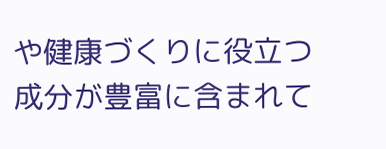や健康づくりに役立つ成分が豊富に含まれて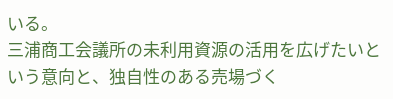いる。
三浦商工会議所の未利用資源の活用を広げたいという意向と、独自性のある売場づく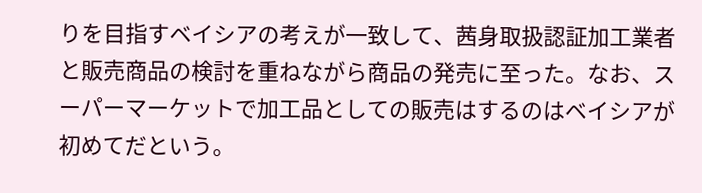りを目指すベイシアの考えが一致して、茜身取扱認証加工業者と販売商品の検討を重ねながら商品の発売に至った。なお、スーパーマーケットで加工品としての販売はするのはベイシアが初めてだという。